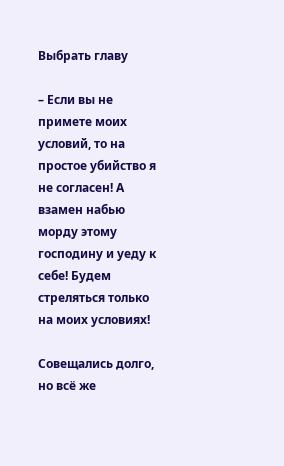Выбрать главу

– Если вы не примете моих условий, то на простое убийство я не согласен! А взамен набью морду этому господину и уеду к себе! Будем стреляться только на моих условиях!

Совещались долго, но всё же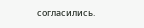согласились.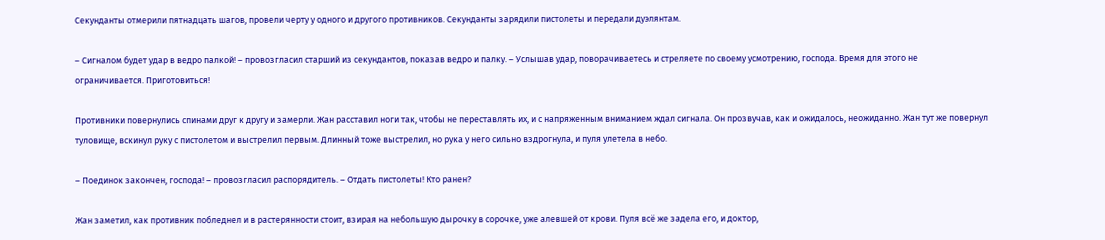Секунданты отмерили пятнадцать шагов, провели черту у одного и другого противников. Секунданты зарядили пистолеты и передали дуэлянтам.

– Сигналом будет удар в ведро палкой! – провозгласил старший из секундантов, показав ведро и палку. – Услышав удар, поворачиваетесь и стреляете по своему усмотрению, господа. Время для этого не ограничивается. Приготовиться!

Противники повернулись спинами друг к другу и замерли. Жан расставил ноги так, чтобы не переставлять их, и с напряженным вниманием ждал сигнала. Он прозвучав, как и ожидалось, неожиданно. Жан тут же повернул туловище, вскинул руку с пистолетом и выстрелил первым. Длинный тоже выстрелил, но рука у него сильно вздрогнула, и пуля улетела в небо.

– Поединок закончен, господа! – провозгласил распорядитель. – Отдать пистолеты! Кто ранен?

Жан заметил, как противник побледнел и в растерянности стоит, взирая на небольшую дырочку в сорочке, уже алевшей от крови. Пуля всё же задела его, и доктор,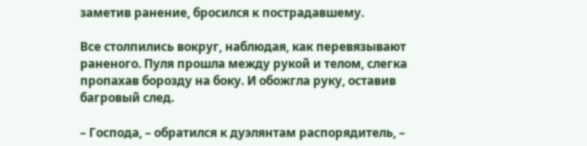заметив ранение, бросился к пострадавшему.

Все столпились вокруг, наблюдая, как перевязывают раненого. Пуля прошла между рукой и телом, слегка пропахав борозду на боку. И обожгла руку, оставив багровый след.

– Господа, – обратился к дуэлянтам распорядитель, –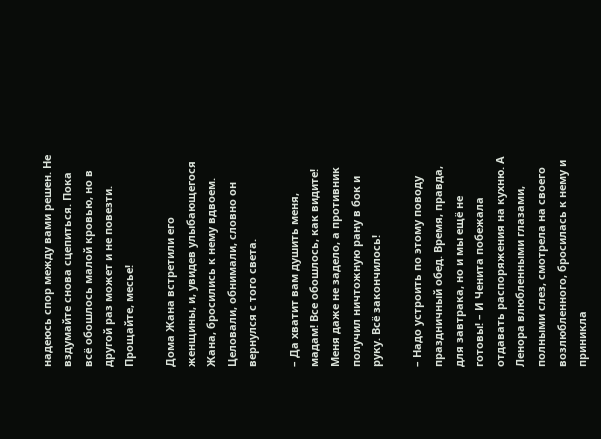надеюсь спор между вами решен. Не вздумайте снова сцепиться. Пока всё обошлось малой кровью, но в другой раз может и не повезти. Прощайте, месье!

Дома Жана встретили его женщины, и, увидев улыбающегося Жана, бросились к нему вдвоем. Целовали, обнимали, словно он вернулся с того света.

– Да хватит вам душить меня, мадам! Все обошлось, как видите! Меня даже не задело, а противник получил ничтожную рану в бок и руку. Всё закончилось!

– Надо устроить по этому поводу праздничный обед. Время, правда, для завтрака, но и мы ещё не готовы! – И Ченита побежала отдавать распоряжения на кухню. А Ленора влюбленными глазами, полными слез, смотрела на своего возлюбленного, бросилась к нему и приникла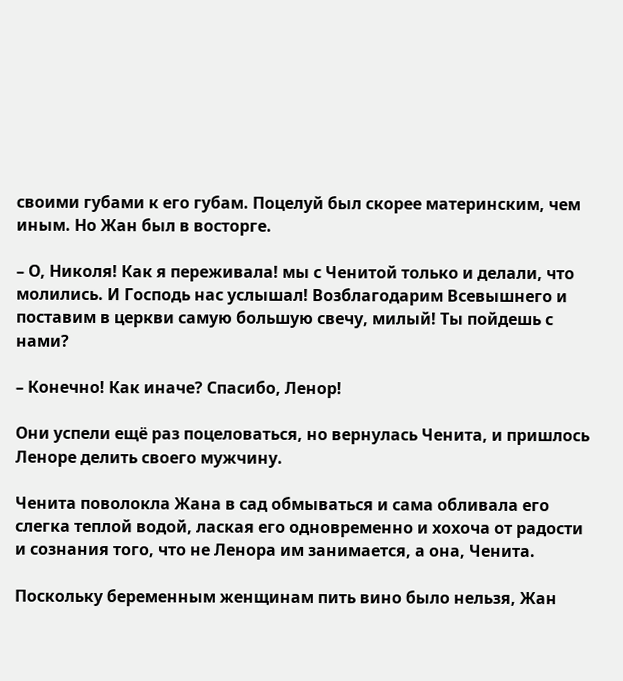своими губами к его губам. Поцелуй был скорее материнским, чем иным. Но Жан был в восторге.

– О, Николя! Как я переживала! мы с Ченитой только и делали, что молились. И Господь нас услышал! Возблагодарим Всевышнего и поставим в церкви самую большую свечу, милый! Ты пойдешь с нами?

– Конечно! Как иначе? Спасибо, Ленор!

Они успели ещё раз поцеловаться, но вернулась Ченита, и пришлось Леноре делить своего мужчину.

Ченита поволокла Жана в сад обмываться и сама обливала его слегка теплой водой, лаская его одновременно и хохоча от радости и сознания того, что не Ленора им занимается, а она, Ченита.

Поскольку беременным женщинам пить вино было нельзя, Жан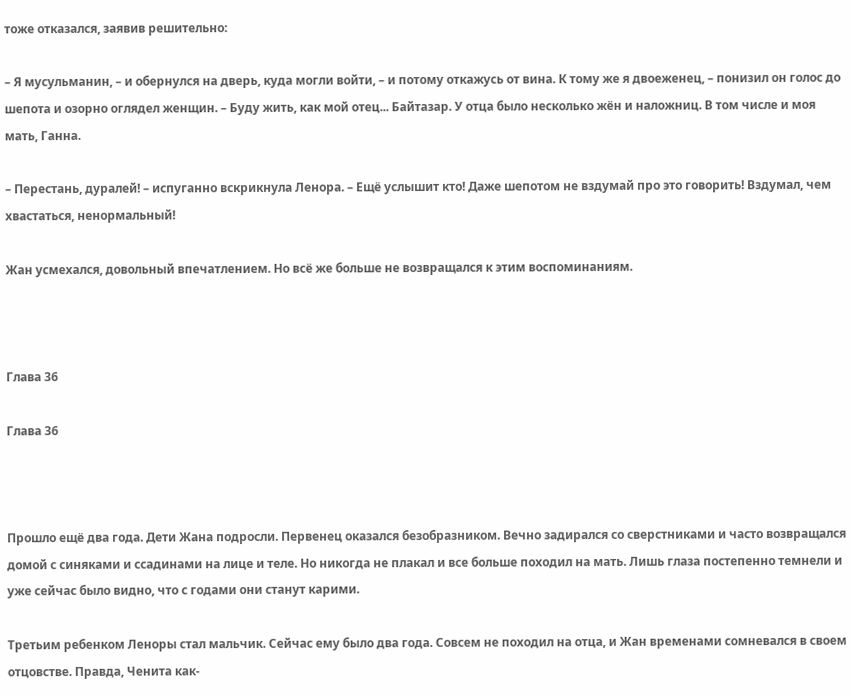тоже отказался, заявив решительно:

– Я мусульманин, – и обернулся на дверь, куда могли войти, – и потому откажусь от вина. К тому же я двоеженец, – понизил он голос до шепота и озорно оглядел женщин. – Буду жить, как мой отец... Байтазар. У отца было несколько жён и наложниц. В том числе и моя мать, Ганна.

– Перестань, дуралей! – испуганно вскрикнула Ленора. – Ещё услышит кто! Даже шепотом не вздумай про это говорить! Вздумал, чем хвастаться, ненормальный!

Жан усмехался, довольный впечатлением. Но всё же больше не возвращался к этим воспоминаниям.



Глава 36

Глава 36



Прошло ещё два года. Дети Жана подросли. Первенец оказался безобразником. Вечно задирался со сверстниками и часто возвращался домой с синяками и ссадинами на лице и теле. Но никогда не плакал и все больше походил на мать. Лишь глаза постепенно темнели и уже сейчас было видно, что с годами они станут карими.

Третьим ребенком Леноры стал мальчик. Сейчас ему было два года. Совсем не походил на отца, и Жан временами сомневался в своем отцовстве. Правда, Ченита как-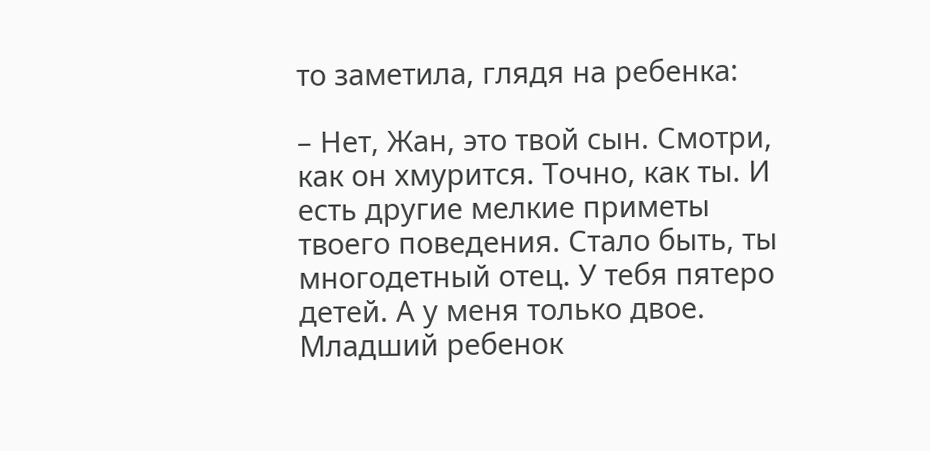то заметила, глядя на ребенка:

– Нет, Жан, это твой сын. Смотри, как он хмурится. Точно, как ты. И есть другие мелкие приметы твоего поведения. Стало быть, ты многодетный отец. У тебя пятеро детей. А у меня только двое. Младший ребенок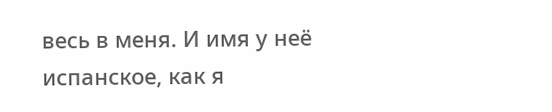весь в меня. И имя у неё испанское, как я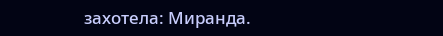захотела: Миранда.